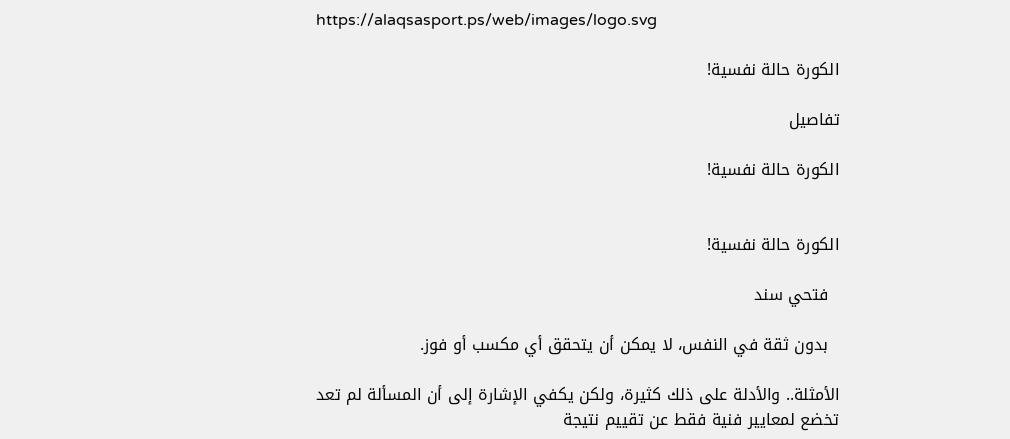https://alaqsasport.ps/web/images/logo.svg

الكورة حالة نفسية!

تفاصيل

الكورة حالة نفسية!


الكورة حالة نفسية!

  فتحي سند

  بدون ثقة في النفس، لا يمكن أن يتحقق أي مكسب أو فوز.

الأمثلة.. والأدلة على ذلك كثيرة، ولكن يكفي الإشارة إلى أن المسألة لم تعد تخضع لمعايير فنية فقط عن تقييم نتيجة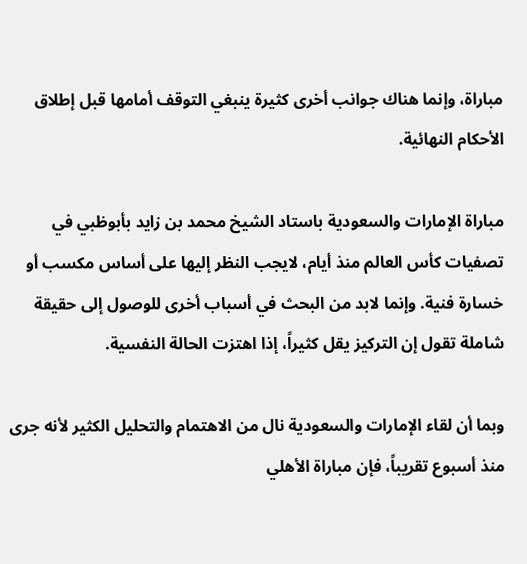مباراة، وإنما هناك جوانب أخرى كثيرة ينبغي التوقف أمامها قبل إطلاق الأحكام النهائية.

مباراة الإمارات والسعودية باستاد الشيخ محمد بن زايد بأبوظبي في تصفيات كأس العالم منذ أيام، لايجب النظر إليها على أساس مكسب أو خسارة فنية. وإنما لابد من البحث في أسباب أخرى للوصول إلى حقيقة شاملة تقول إن التركيز يقل كثيراً، إذا اهتزت الحالة النفسية.

وبما أن لقاء الإمارات والسعودية نال من الاهتمام والتحليل الكثير لأنه جرى منذ أسبوع تقريباً، فإن مباراة الأهلي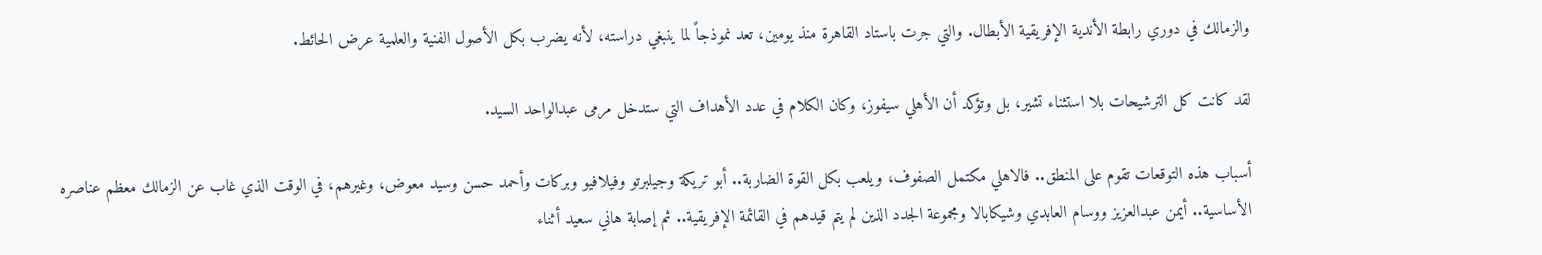والزمالك في دوري رابطة الأندية الإفريقية الأبطال. والتي جرت باستاد القاهرة منذ يومين، تعد نموذجاً لما ينبغي دراسته، لأنه يضرب بكل الأصول الفنية والعلمية عرض الحائط.

لقد كانت كل الترشيحات بلا استثناء تشير، بل وتؤكد أن الأهلي سيفوز، وكان الكلام في عدد الأهداف التي ستدخل مرمى عبدالواحد السيد.

أسباب هذه التوقعات تقوم على المنطق.. فالاهلي مكتمل الصفوف، ويلعب بكل القوة الضاربة.. أبو تريكة وجيلبرتو وفيلافيو وبركات وأحمد حسن وسيد معوض، وغيرهم، في الوقت الذي غاب عن الزمالك معظم عناصره الأساسية.. أيمن عبدالعزيز ووسام العابدي وشيكابالا ومجموعة الجدد الذين لم يتم قيدهم في القائمة الإفريقية.. ثم إصابة هاني سعيد أثناء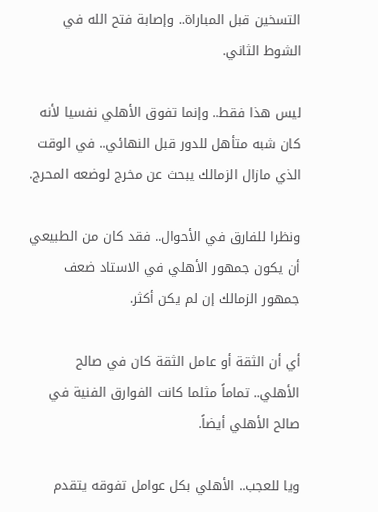التسخين قبل المباراة.. وإصابة فتح الله في الشوط الثاني.

ليس هذا فقط.. وإنما تفوق الأهلي نفسيا لأنه كان شبه متأهل للدور قبل النهائي.. في الوقت الذي مازال الزمالك يبحث عن مخرج لوضعه المحرج.

ونظرا للفارق في الأحوال.. فقد كان من الطبيعي أن يكون جمهور الأهلي في الاستاد ضعف جمهور الزمالك إن لم يكن أكثر.

أي أن الثقة أو عامل الثقة كان في صالح الأهلي.. تماماً مثلما كانت الفوارق الفنية في صالح الأهلي أيضاً.

ويا للعجب.. الأهلي بكل عوامل تفوقه يتقدم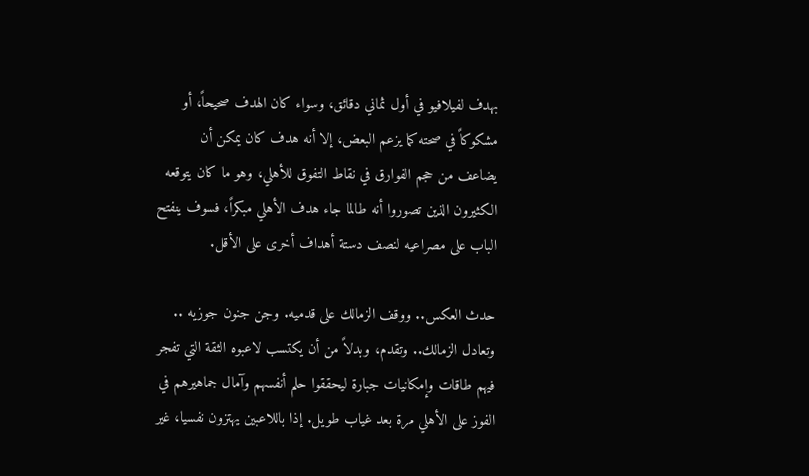بهدف لفيلافيو في أول ثماني دقائق، وسواء كان الهدف صحيحاً، أو مشكوكاً في صحته كما يزعم البعض، إلا أنه هدف كان يمكن أن يضاعف من حجم الفوارق في نقاط التفوق للأهلي، وهو ما كان يتوقعه الكثيرون الذين تصوروا أنه طالما جاء هدف الأهلي مبكراً، فسوف ينفتح الباب على مصراعيه لنصف دستة أهداف أخرى على الأقل.

حدث العكس.. ووقف الزمالك على قدميه. وجن جنون جوزيه .. وتعادل الزمالك.. وتقدم، وبدلاً من أن يكتسب لاعبوه الثقة التي تفجر فيهم طاقات وإمكانيات جبارة ليحققوا حلم أنفسهم وآمال جماهيرهم في الفوز على الأهلي مرة بعد غياب طويل. إذا باللاعبين يهتزون نفسيا، غير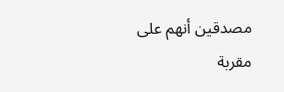مصدقين أنهم على مقربة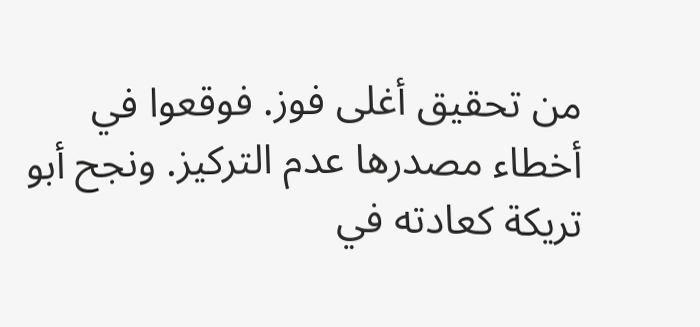من تحقيق أغلى فوز. فوقعوا في أخطاء مصدرها عدم التركيز. ونجح أبو تريكة كعادته في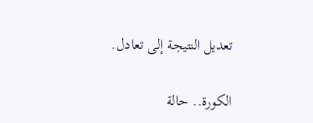تعديل النتيجة إلى تعادل.

الكورة.. حالة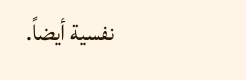نفسية أيضاً.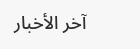آخر الأخبار